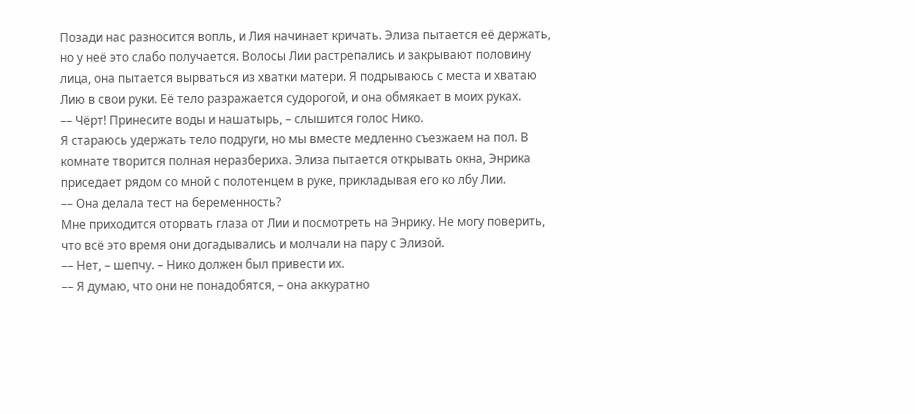Позади нас разносится вопль, и Лия начинает кричать. Элиза пытается её держать, но у неё это слабо получается. Волосы Лии растрепались и закрывают половину лица, она пытается вырваться из хватки матери. Я подрываюсь с места и хватаю Лию в свои руки. Её тело разражается судорогой, и она обмякает в моих руках.
–– Чёрт! Принесите воды и нашатырь, – слышится голос Нико.
Я стараюсь удержать тело подруги, но мы вместе медленно съезжаем на пол. В комнате творится полная неразбериха. Элиза пытается открывать окна, Энрика приседает рядом со мной с полотенцем в руке, прикладывая его ко лбу Лии.
–– Она делала тест на беременность?
Мне приходится оторвать глаза от Лии и посмотреть на Энрику. Не могу поверить, что всё это время они догадывались и молчали на пару с Элизой.
–– Нет, – шепчу. – Нико должен был привести их.
–– Я думаю, что они не понадобятся, – она аккуратно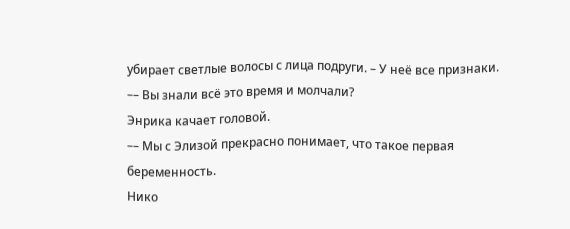убирает светлые волосы с лица подруги. – У неё все признаки.
–– Вы знали всё это время и молчали?
Энрика качает головой.
–– Мы с Элизой прекрасно понимает, что такое первая беременность.
Нико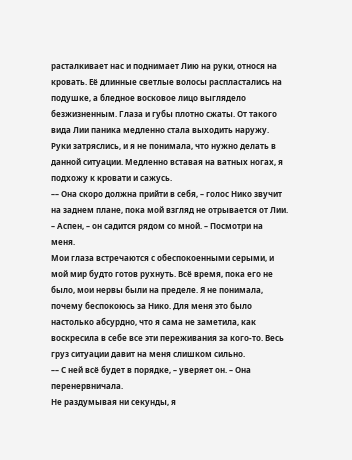расталкивает нас и поднимает Лию на руки, относя на кровать. Её длинные светлые волосы распластались на подушке, а бледное восковое лицо выглядело безжизненным. Глаза и губы плотно сжаты. От такого вида Лии паника медленно стала выходить наружу. Руки затряслись, и я не понимала, что нужно делать в данной ситуации. Медленно вставая на ватных ногах, я подхожу к кровати и сажусь.
–– Она скоро должна прийти в себя, – голос Нико звучит на заднем плане, пока мой взгляд не отрывается от Лии. – Аспен, – он садится рядом со мной. – Посмотри на меня.
Мои глаза встречаются с обеспокоенными серыми, и мой мир будто готов рухнуть. Всё время, пока его не было, мои нервы были на пределе. Я не понимала, почему беспокоюсь за Нико. Для меня это было настолько абсурдно, что я сама не заметила, как воскресила в себе все эти переживания за кого-то. Весь груз ситуации давит на меня слишком сильно.
–– С ней всё будет в порядке, – уверяет он. – Она перенервничала.
Не раздумывая ни секунды, я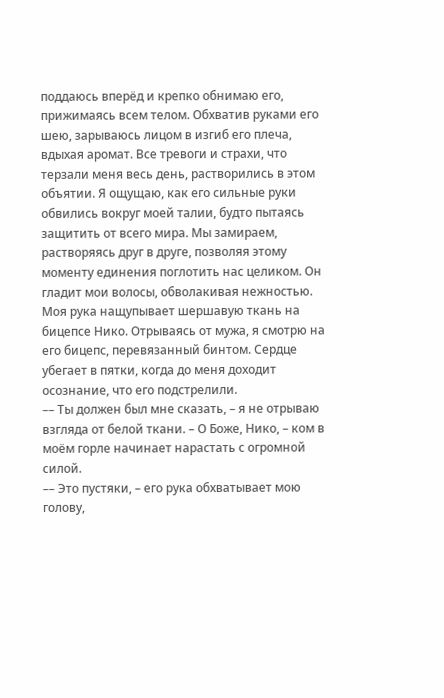поддаюсь вперёд и крепко обнимаю его, прижимаясь всем телом. Обхватив руками его шею, зарываюсь лицом в изгиб его плеча, вдыхая аромат. Все тревоги и страхи, что терзали меня весь день, растворились в этом объятии. Я ощущаю, как его сильные руки обвились вокруг моей талии, будто пытаясь защитить от всего мира. Мы замираем, растворяясь друг в друге, позволяя этому моменту единения поглотить нас целиком. Он гладит мои волосы, обволакивая нежностью.
Моя рука нащупывает шершавую ткань на бицепсе Нико. Отрываясь от мужа, я смотрю на его бицепс, перевязанный бинтом. Сердце убегает в пятки, когда до меня доходит осознание, что его подстрелили.
–– Ты должен был мне сказать, – я не отрываю взгляда от белой ткани. – О Боже, Нико, – ком в моём горле начинает нарастать с огромной силой.
–– Это пустяки, – его рука обхватывает мою голову,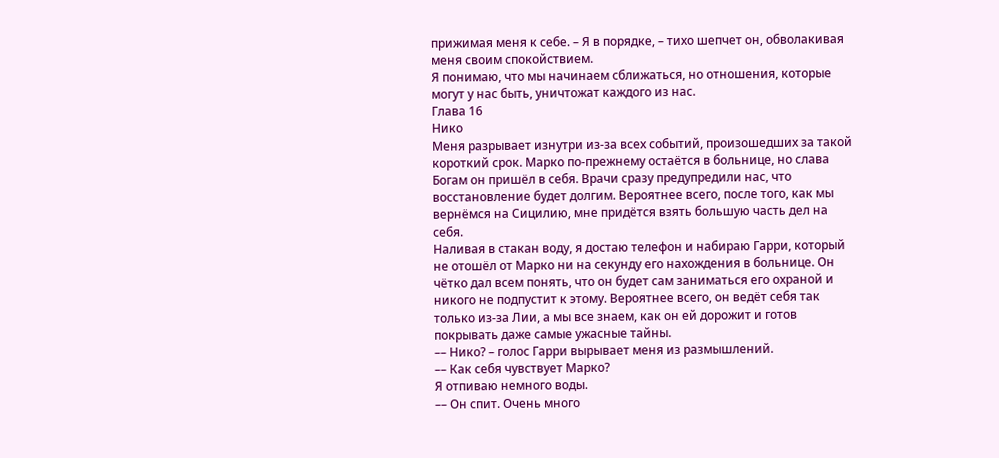прижимая меня к себе. – Я в порядке, – тихо шепчет он, обволакивая меня своим спокойствием.
Я понимаю, что мы начинаем сближаться, но отношения, которые могут у нас быть, уничтожат каждого из нас.
Глава 16
Нико
Меня разрывает изнутри из-за всех событий, произошедших за такой короткий срок. Марко по-прежнему остаётся в больнице, но слава Богам он пришёл в себя. Врачи сразу предупредили нас, что восстановление будет долгим. Вероятнее всего, после того, как мы вернёмся на Сицилию, мне придётся взять большую часть дел на себя.
Наливая в стакан воду, я достаю телефон и набираю Гарри, который не отошёл от Марко ни на секунду его нахождения в больнице. Он чётко дал всем понять, что он будет сам заниматься его охраной и никого не подпустит к этому. Вероятнее всего, он ведёт себя так только из-за Лии, а мы все знаем, как он ей дорожит и готов покрывать даже самые ужасные тайны.
–– Нико? – голос Гарри вырывает меня из размышлений.
–– Как себя чувствует Марко?
Я отпиваю немного воды.
–– Он спит. Очень много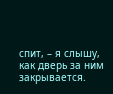спит, – я слышу, как дверь за ним закрывается.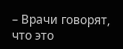– Врачи говорят, что это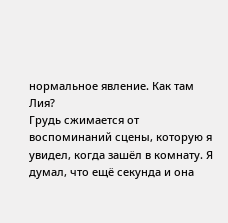нормальное явление. Как там Лия?
Грудь сжимается от воспоминаний сцены, которую я увидел, когда зашёл в комнату. Я думал, что ещё секунда и она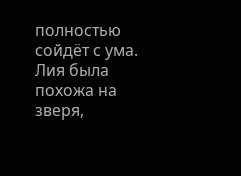полностью сойдёт с ума. Лия была похожа на зверя,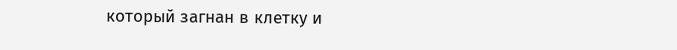который загнан в клетку и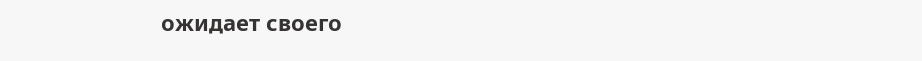ожидает своего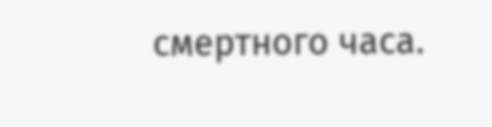смертного часа.